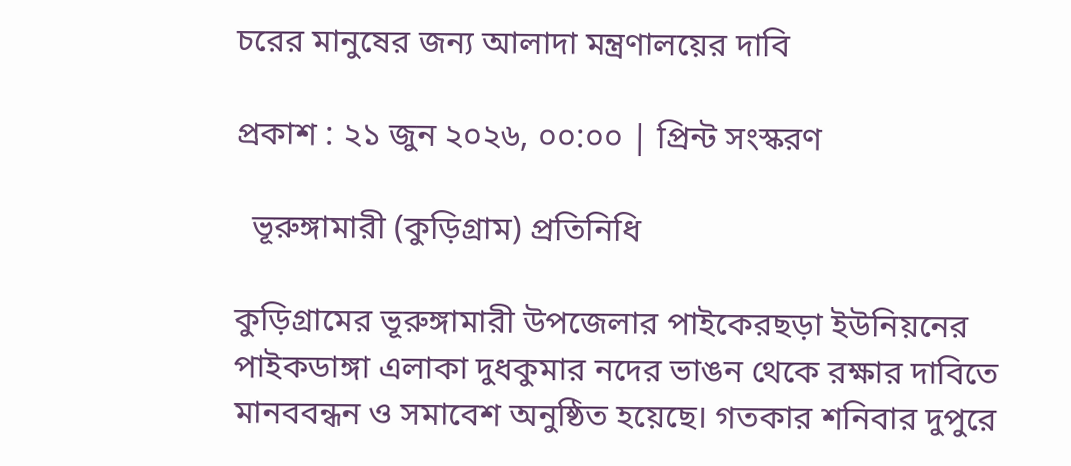চরের মানুষের জন্য আলাদা মন্ত্রণালয়ের দাবি

প্রকাশ : ২১ জুন ২০২৬, ০০:০০ | প্রিন্ট সংস্করণ

  ভূরুঙ্গামারী (কুড়িগ্রাম) প্রতিনিধি

কুড়িগ্রামের ভূরুঙ্গামারী উপজেলার পাইকেরছড়া ইউনিয়নের পাইকডাঙ্গা এলাকা দুধকুমার নদের ভাঙন থেকে রক্ষার দাবিতে মানববন্ধন ও সমাবেশ অনুষ্ঠিত হয়েছে। গতকার শনিবার দুপুরে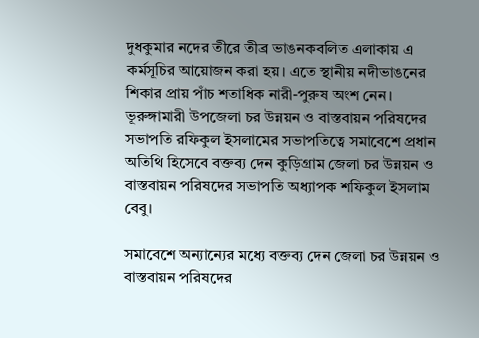দুধকুমার নদের তীরে তীব্র ভাঙনকবলিত এলাকায় এ কর্মসূচির আয়োজন করা হয়। এতে স্থানীয় নদীভাঙনের শিকার প্রায় পাঁচ শতাধিক নারী-পুরুষ অংশ নেন। ভূরুঙ্গামারী উপজেলা চর উন্নয়ন ও বাস্তবায়ন পরিষদের সভাপতি রফিকুল ইসলামের সভাপতিত্বে সমাবেশে প্রধান অতিথি হিসেবে বক্তব্য দেন কুড়িগ্রাম জেলা চর উন্নয়ন ও বাস্তবায়ন পরিষদের সভাপতি অধ্যাপক শফিকুল ইসলাম বেবু।

সমাবেশে অন্যান্যের মধ্যে বক্তব্য দেন জেলা চর উন্নয়ন ও বাস্তবায়ন পরিষদের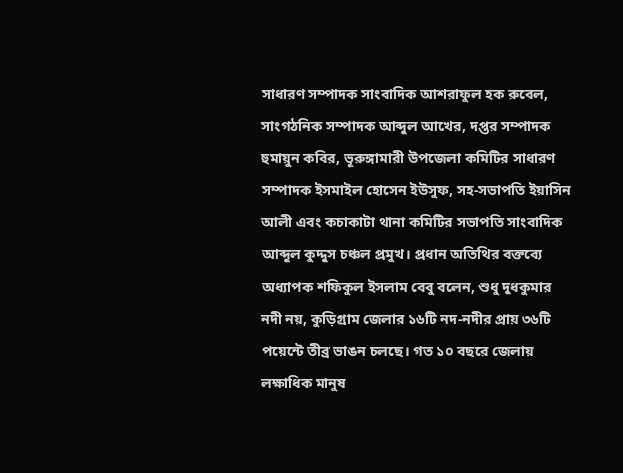সাধারণ সম্পাদক সাংবাদিক আশরাফুল হক রুবেল, সাংগঠনিক সম্পাদক আব্দুল আখের, দপ্তর সম্পাদক হুমায়ুন কবির, ভূরুঙ্গামারী উপজেলা কমিটির সাধারণ সম্পাদক ইসমাইল হোসেন ইউসুফ, সহ-সভাপতি ইয়াসিন আলী এবং কচাকাটা থানা কমিটির সভাপতি সাংবাদিক আব্দুল কুদ্দুস চঞ্চল প্রমুখ। প্রধান অতিথির বক্তব্যে অধ্যাপক শফিকুল ইসলাম বেবু বলেন, শুধু দুধকুমার নদী নয়, কুড়িগ্রাম জেলার ১৬টি নদ-নদীর প্রায় ৩৬টি পয়েন্টে তীব্র ভাঙন চলছে। গত ১০ বছরে জেলায় লক্ষাধিক মানুষ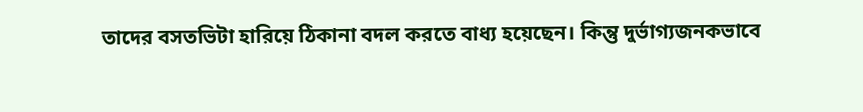তাদের বসতভিটা হারিয়ে ঠিকানা বদল করতে বাধ্য হয়েছেন। কিন্তু দুর্ভাগ্যজনকভাবে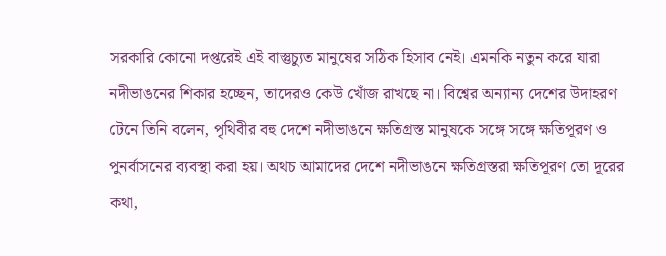সরকারি কোনো দপ্তরেই এই বাস্তুচ্যুত মানুষের সঠিক হিসাব নেই। এমনকি নতুন করে যারা নদীভাঙনের শিকার হচ্ছেন, তাদেরও কেউ খোঁজ রাখছে না। বিশ্বের অন্যান্য দেশের উদাহরণ টেনে তিনি বলেন, পৃথিবীর বহু দেশে নদীভাঙনে ক্ষতিগ্রস্ত মানুষকে সঙ্গে সঙ্গে ক্ষতিপূরণ ও পুনর্বাসনের ব্যবস্থা করা হয়। অথচ আমাদের দেশে নদীভাঙনে ক্ষতিগ্রস্তরা ক্ষতিপূরণ তো দূরের কথা,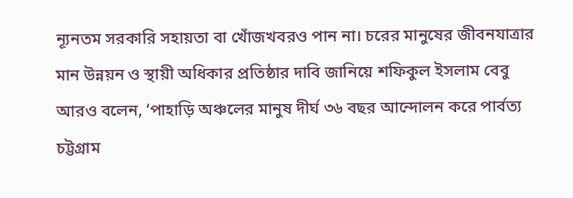ন্যূনতম সরকারি সহায়তা বা খোঁজখবরও পান না। চরের মানুষের জীবনযাত্রার মান উন্নয়ন ও স্থায়ী অধিকার প্রতিষ্ঠার দাবি জানিয়ে শফিকুল ইসলাম বেবু আরও বলেন, ‘পাহাড়ি অঞ্চলের মানুষ দীর্ঘ ৩৬ বছর আন্দোলন করে পার্বত্য চট্টগ্রাম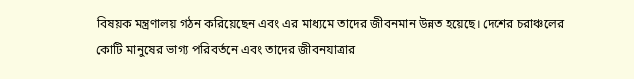বিষয়ক মন্ত্রণালয় গঠন করিয়েছেন এবং এর মাধ্যমে তাদের জীবনমান উন্নত হয়েছে। দেশের চরাঞ্চলের কোটি মানুষের ভাগ্য পরিবর্তনে এবং তাদের জীবনযাত্রার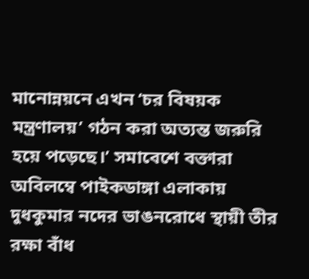মানোন্নয়নে এখন ‘চর বিষয়ক মন্ত্রণালয়’ গঠন করা অত্যন্ত জরুরি হয়ে পড়েছে।’ সমাবেশে বক্তারা অবিলম্বে পাইকডাঙ্গা এলাকায় দুধকুমার নদের ভাঙনরোধে স্থায়ী তীর রক্ষা বাঁধ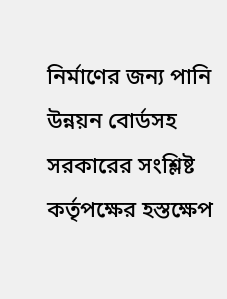নির্মাণের জন্য পানি উন্নয়ন বোর্ডসহ সরকারের সংশ্লিষ্ট কর্তৃপক্ষের হস্তক্ষেপ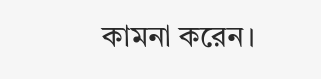কামনা করেন।